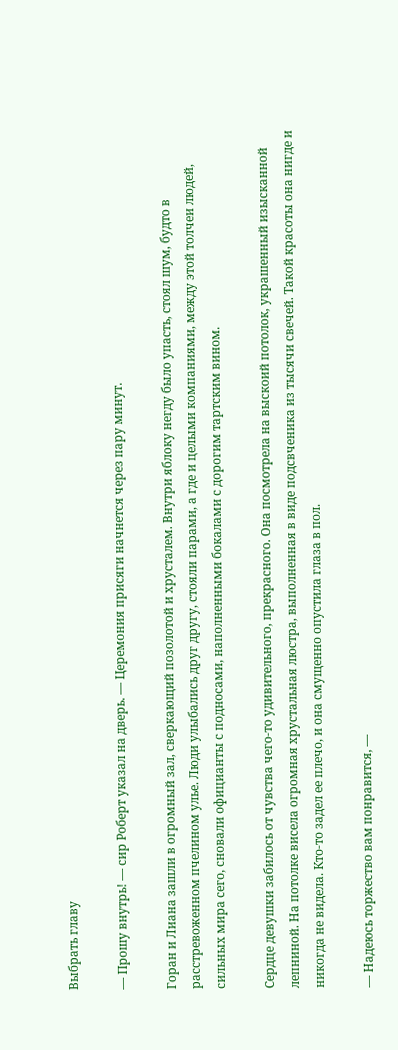Выбрать главу

— Прошу внутрь! — сир Роберт указал на дверь. — Церемония присяги начнется через пару минут.

Горан и Лиана зашли в огромный зал, сверкающий позолотой и хрусталем. Внутри яблоку негду было упасть, стоял шум, будто в расстревоженном пчелином улье. Люди улыбались друг другу, стояли парами, а где и целыми компаниями, между этой толчеи людей, сильных мира сего, сновали официанты с подносами, наполненными бокалами с дорогим тартским вином.

Сердце девушки забилось от чувства чего-то удивительного, прекрасного. Она посмотрела на выскоий потолок, украшенный изысканной лепниной. На потолке висела огромная хрустальная люстра, выполненная в виде подсвченика из тысячи свечей. Такой красоты она нигде и никогда не видела. Кто-то задел ее плечо, и она смущенно опустила глаза в пол.

— Надеюсь торжество вам понравится, —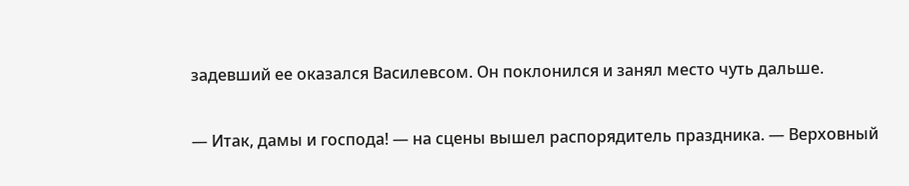задевший ее оказался Василевсом. Он поклонился и занял место чуть дальше.

— Итак, дамы и господа! — на сцены вышел распорядитель праздника. — Верховный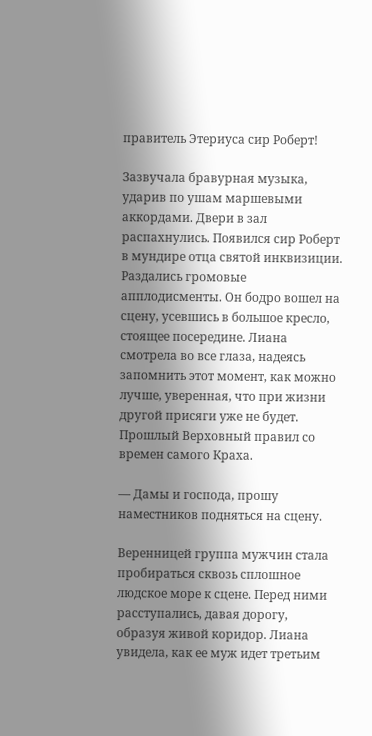правитель Этериуса сир Роберт!

Зазвучала бравурная музыка, ударив по ушам маршевыми аккордами. Двери в зал распахнулись. Появился сир Роберт в мундире отца святой инквизиции. Раздались громовые апплодисменты. Он бодро вошел на сцену, усевшись в большое кресло, стоящее посередине. Лиана смотрела во все глаза, надеясь запомнить этот момент, как можно лучше, уверенная, что при жизни другой присяги уже не будет. Прошлый Верховный правил со времен самого Краха.

— Дамы и господа, прошу наместников подняться на сцену.

Веренницей группа мужчин стала пробираться сквозь сплошное людское море к сцене. Перед ними расступались, давая дорогу, образуя живой коридор. Лиана увидела, как ее муж идет третьим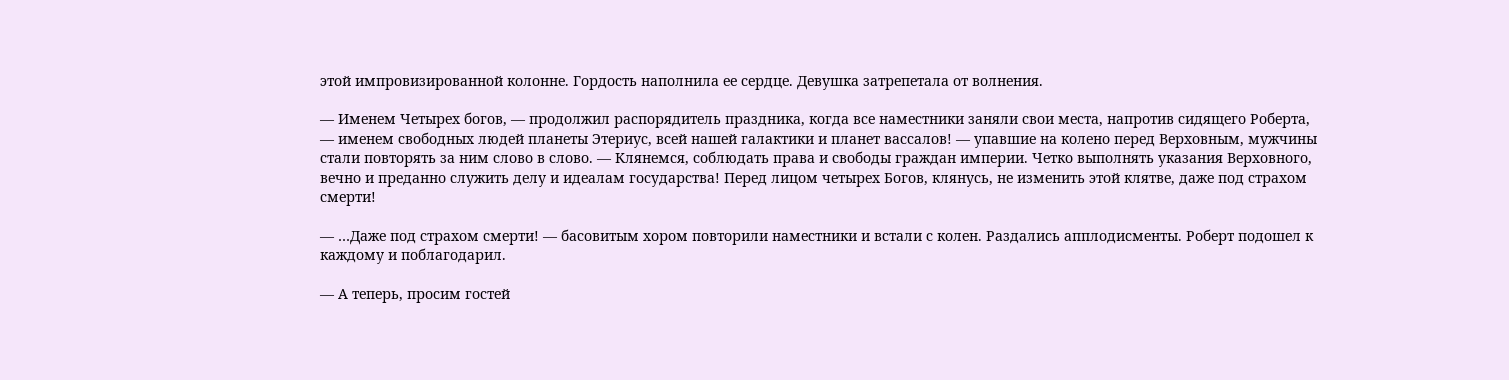этой импровизированной колонне. Гордость наполнила ее сердце. Девушка затрепетала от волнения.

— Именем Четырех богов, — продолжил распорядитель праздника, когда все наместники заняли свои места, напротив сидящего Роберта, — именем свободных людей планеты Этериус, всей нашей галактики и планет вассалов! — упавшие на колено перед Верховным, мужчины стали повторять за ним слово в слово. — Клянемся, соблюдать права и свободы граждан империи. Четко выполнять указания Верховного, вечно и преданно служить делу и идеалам государства! Перед лицом четырех Богов, клянусь, не изменить этой клятве, даже под страхом смерти!

— …Даже под страхом смерти! — басовитым хором повторили наместники и встали с колен. Раздались апплодисменты. Роберт подошел к каждому и поблагодарил.

— А теперь, просим гостей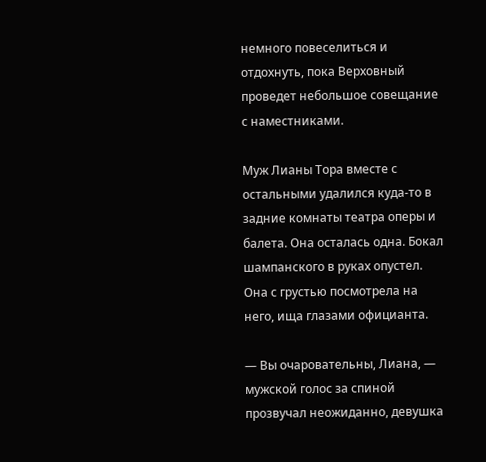немного повеселиться и отдохнуть, пока Верховный проведет небольшое совещание с наместниками.

Муж Лианы Тора вместе с остальными удалился куда-то в задние комнаты театра оперы и балета. Она осталась одна. Бокал шампанского в руках опустел. Она с грустью посмотрела на него, ища глазами официанта.

— Вы очаровательны, Лиана, — мужской голос за спиной прозвучал неожиданно, девушка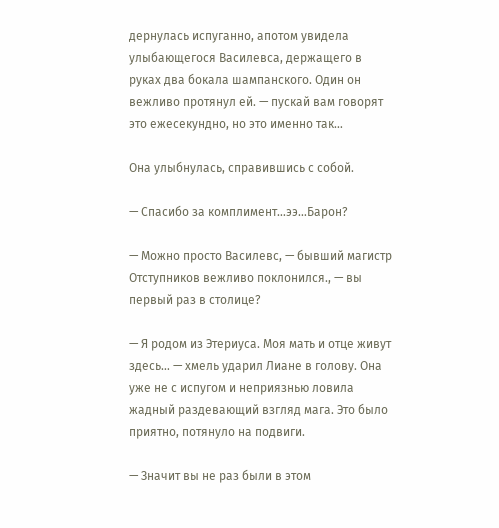дернулась испуганно, апотом увидела улыбающегося Василевса, держащего в руках два бокала шампанского. Один он вежливо протянул ей. — пускай вам говорят это ежесекундно, но это именно так…

Она улыбнулась, справившись с собой.

— Спасибо за комплимент…ээ…Барон?

— Можно просто Василевс, — бывший магистр Отступников вежливо поклонился., — вы первый раз в столице?

— Я родом из Этериуса. Моя мать и отце живут здесь… — хмель ударил Лиане в голову. Она уже не с испугом и неприязнью ловила жадный раздевающий взгляд мага. Это было приятно, потянуло на подвиги.

— Значит вы не раз были в этом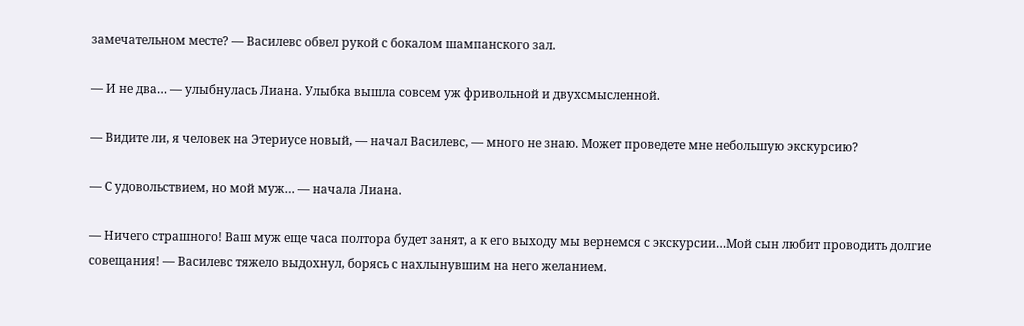замечательном месте? — Василевс обвел рукой с бокалом шампанского зал.

— И не два… — улыбнулась Лиана. Улыбка вышла совсем уж фривольной и двухсмысленной.

— Видите ли, я человек на Этериусе новый, — начал Василевс, — много не знаю. Может проведете мне небольшую экскурсию?

— С удовольствием, но мой муж… — начала Лиана.

— Ничего страшного! Ваш муж еще часа полтора будет занят, а к его выходу мы вернемся с экскурсии…Мой сын любит проводить долгие совещания! — Василевс тяжело выдохнул, борясь с нахлынувшим на него желанием.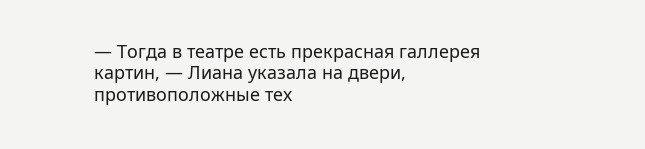— Тогда в театре есть прекрасная галлерея картин, — Лиана указала на двери, противоположные тех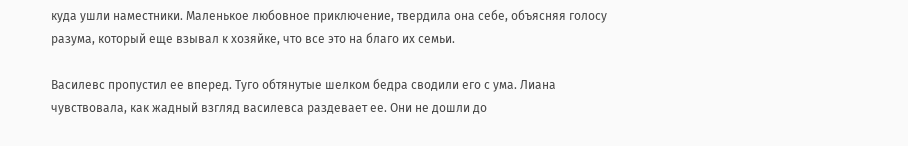куда ушли наместники. Маленькое любовное приключение, твердила она себе, объясняя голосу разума, который еще взывал к хозяйке, что все это на благо их семьи.

Василевс пропустил ее вперед. Туго обтянутые шелком бедра сводили его с ума. Лиана чувствовала, как жадный взгляд василевса раздевает ее. Они не дошли до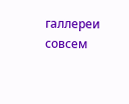галлереи совсем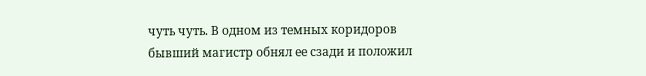чуть чуть. В одном из темных коридоров бывший магистр обнял ее сзади и положил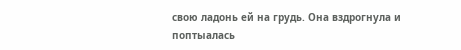свою ладонь ей на грудь. Она вздрогнула и поптыалась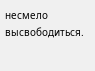несмело высвободиться.